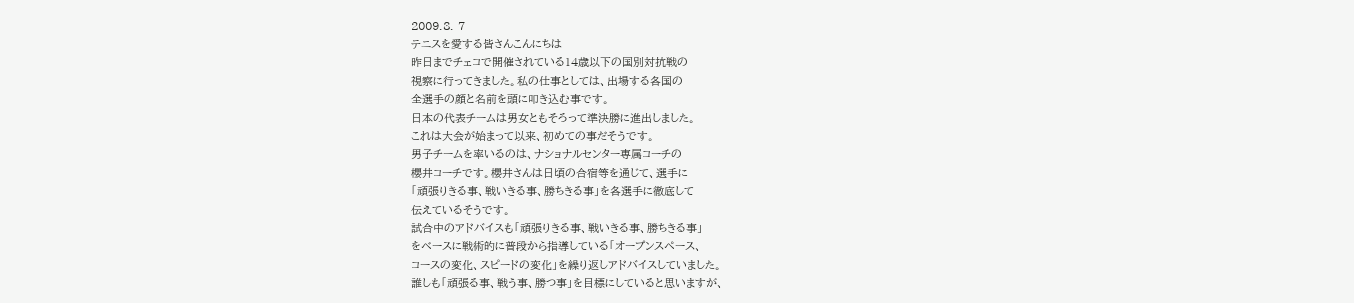2009.8. 7
テニスを愛する皆さんこんにちは
昨日までチェコで開催されている14歳以下の国別対抗戦の
視察に行ってきました。私の仕事としては、出場する各国の
全選手の顔と名前を頭に叩き込む事です。
日本の代表チームは男女ともそろって準決勝に進出しました。
これは大会が始まって以来、初めての事だそうです。
男子チームを率いるのは、ナショナルセンター専属コーチの
櫻井コーチです。櫻井さんは日頃の合宿等を通じて、選手に
「頑張りきる事、戦いきる事、勝ちきる事」を各選手に徹底して
伝えているそうです。
試合中のアドバイスも「頑張りきる事、戦いきる事、勝ちきる事」
をベースに戦術的に普段から指導している「オープンスペース、
コースの変化、スピードの変化」を繰り返しアドバイスしていました。
誰しも「頑張る事、戦う事、勝つ事」を目標にしていると思いますが、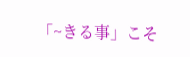「~きる事」こそ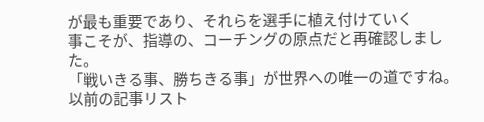が最も重要であり、それらを選手に植え付けていく
事こそが、指導の、コーチングの原点だと再確認しました。
「戦いきる事、勝ちきる事」が世界への唯一の道ですね。
以前の記事リスト